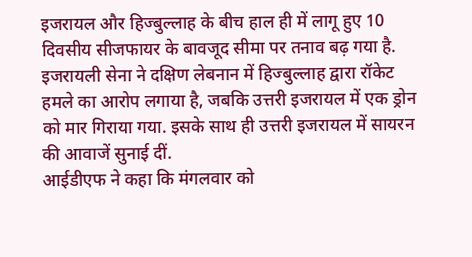इजरायल और हिज्बुल्लाह के बीच हाल ही में लागू हुए 10 दिवसीय सीजफायर के बावजूद सीमा पर तनाव बढ़ गया है. इजरायली सेना ने दक्षिण लेबनान में हिज्बुल्लाह द्वारा रॉकेट हमले का आरोप लगाया है, जबकि उत्तरी इजरायल में एक ड्रोन को मार गिराया गया. इसके साथ ही उत्तरी इजरायल में सायरन की आवाजें सुनाई दीं.
आईडीएफ ने कहा कि मंगलवार को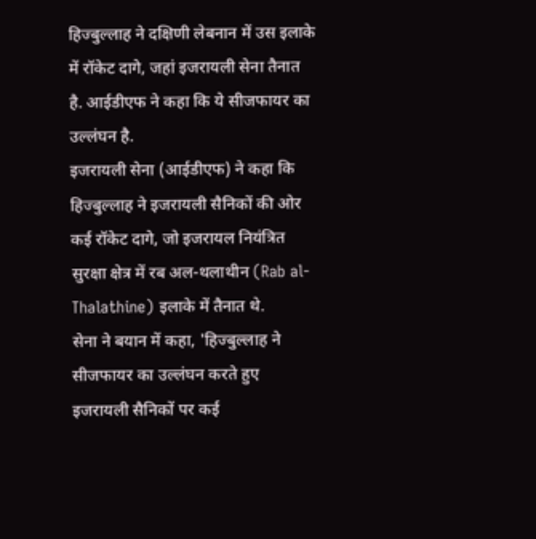हिज्बुल्लाह ने दक्षिणी लेबनान में उस इलाके में रॉकेट दागे, जहां इजरायली सेना तैनात है. आईडीएफ ने कहा कि ये सीजफायर का उल्लंघन है.
इजरायली सेना (आईडीएफ) ने कहा कि हिज्बुल्लाह ने इजरायली सैनिकों की ओर कई रॉकेट दागे, जो इजरायल नियंत्रित सुरक्षा क्षेत्र में रब अल-थलाथीन (Rab al-Thalathine) इलाके में तैनात थे.
सेना ने बयान में कहा, 'हिज्बुल्लाह ने सीजफायर का उल्लंघन करते हुए इजरायली सैनिकों पर कई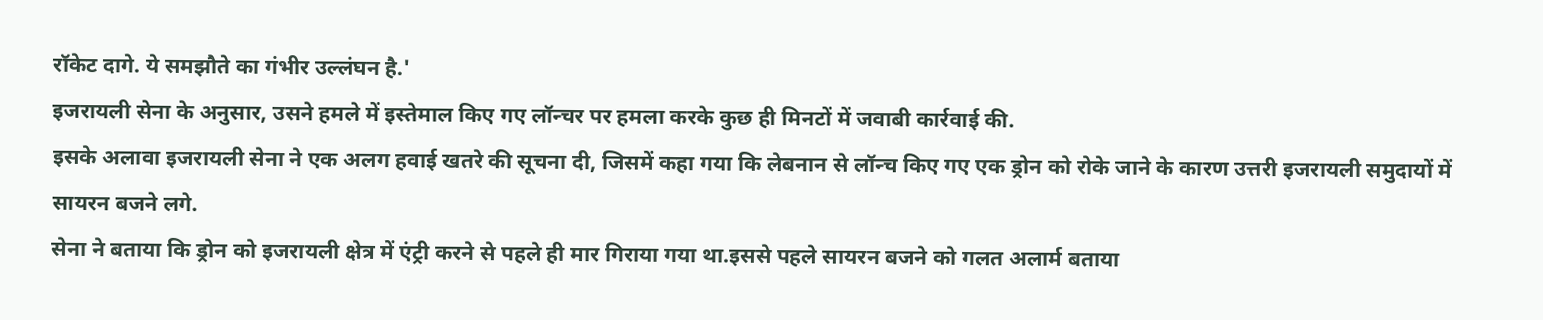रॉकेट दागे. ये समझौते का गंभीर उल्लंघन है.'
इजरायली सेना के अनुसार, उसने हमले में इस्तेमाल किए गए लॉन्चर पर हमला करके कुछ ही मिनटों में जवाबी कार्रवाई की.
इसके अलावा इजरायली सेना ने एक अलग हवाई खतरे की सूचना दी, जिसमें कहा गया कि लेबनान से लॉन्च किए गए एक ड्रोन को रोके जाने के कारण उत्तरी इजरायली समुदायों में सायरन बजने लगे.
सेना ने बताया कि ड्रोन को इजरायली क्षेत्र में एंट्री करने से पहले ही मार गिराया गया था.इससे पहले सायरन बजने को गलत अलार्म बताया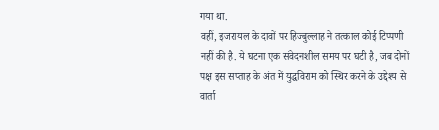गया था.
वहीं, इजरायल के दावों पर हिज्बुल्लाह ने तत्काल कोई टिप्पणी नहीं की है. ये घटना एक संवेदनशील समय पर घटी है, जब दोनों पक्ष इस सप्ताह के अंत में युद्धविराम को स्थिर करने के उद्देश्य से वार्ता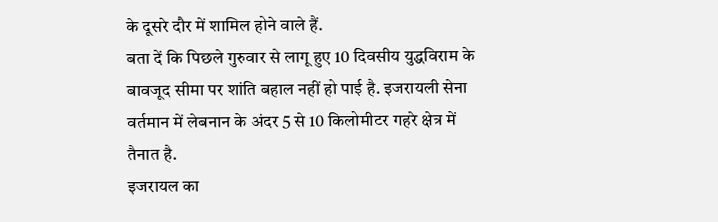के दूसरे दौर में शामिल होने वाले हैं.
बता दें कि पिछले गुरुवार से लागू हुए 10 दिवसीय युद्धविराम के बावजूद सीमा पर शांति बहाल नहीं हो पाई है. इजरायली सेना वर्तमान में लेबनान के अंदर 5 से 10 किलोमीटर गहरे क्षेत्र में तैनात है.
इजरायल का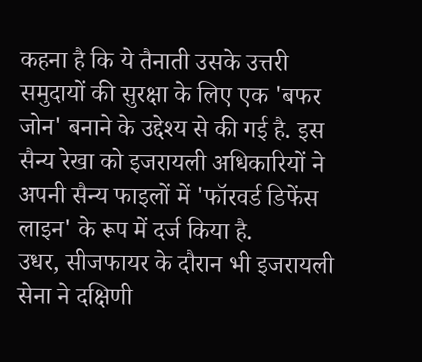कहना है कि ये तैनाती उसके उत्तरी समुदायों की सुरक्षा के लिए एक 'बफर जोन' बनाने के उद्देश्य से की गई है. इस सैन्य रेखा को इजरायली अधिकारियों ने अपनी सैन्य फाइलों में 'फॉरवर्ड डिफेंस लाइन' के रूप में दर्ज किया है.
उधर, सीजफायर के दौरान भी इजरायली सेना ने दक्षिणी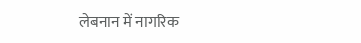लेबनान में नागरिक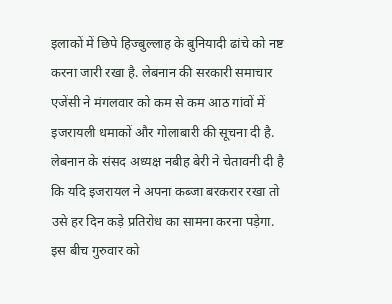इलाकों में छिपे हिज्बुल्लाह के बुनियादी ढांचे को नष्ट करना जारी रखा है. लेबनान की सरकारी समाचार एजेंसी ने मंगलवार को कम से कम आठ गांवों में इजरायली धमाकों और गोलाबारी की सूचना दी है. लेबनान के संसद अध्यक्ष नबीह बेरी ने चेतावनी दी है कि यदि इजरायल ने अपना कब्जा बरकरार रखा तो उसे हर दिन कड़े प्रतिरोध का सामना करना पड़ेगा.
इस बीच गुरुवार को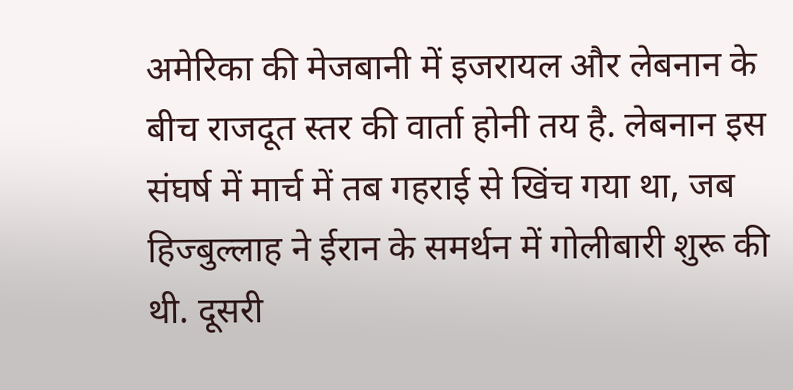अमेरिका की मेजबानी में इजरायल और लेबनान के बीच राजदूत स्तर की वार्ता होनी तय है. लेबनान इस संघर्ष में मार्च में तब गहराई से खिंच गया था, जब हिज्बुल्लाह ने ईरान के समर्थन में गोलीबारी शुरू की थी. दूसरी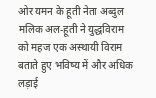ओर यमन के हूती नेता अब्दुल मलिक अल-हूती ने युद्धविराम को महज एक अस्थायी विराम बताते हुए भविष्य में और अधिक लड़ाई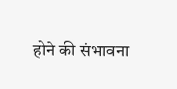होने की संभावना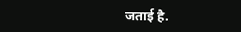जताई है.